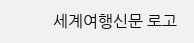세계여행신문 로고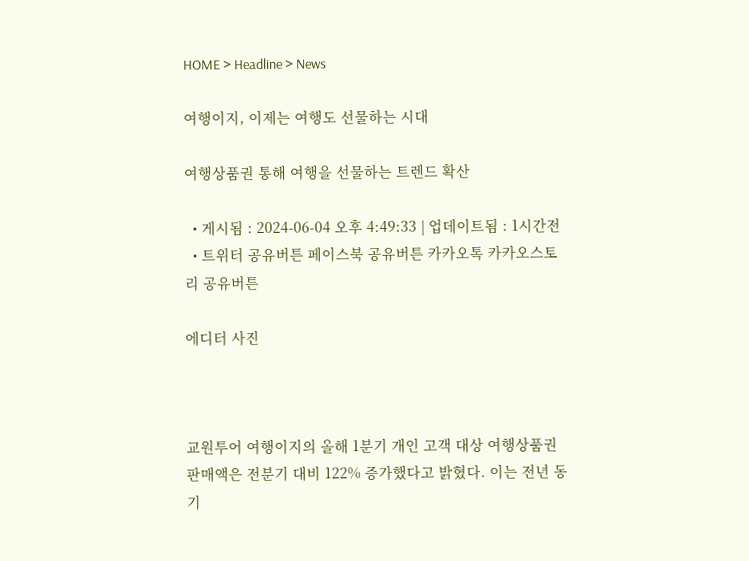HOME > Headline > News

여행이지, 이제는 여행도 선물하는 시대

여행상품권 통해 여행을 선물하는 트렌드 확산

  • 게시됨 : 2024-06-04 오후 4:49:33 | 업데이트됨 : 1시간전
  • 트위터 공유버튼 페이스북 공유버튼 카카오톡 카카오스토리 공유버튼

에디터 사진



교원투어 여행이지의 올해 1분기 개인 고객 대상 여행상품권 판매액은 전분기 대비 122% 증가했다고 밝혔다. 이는 전년 동기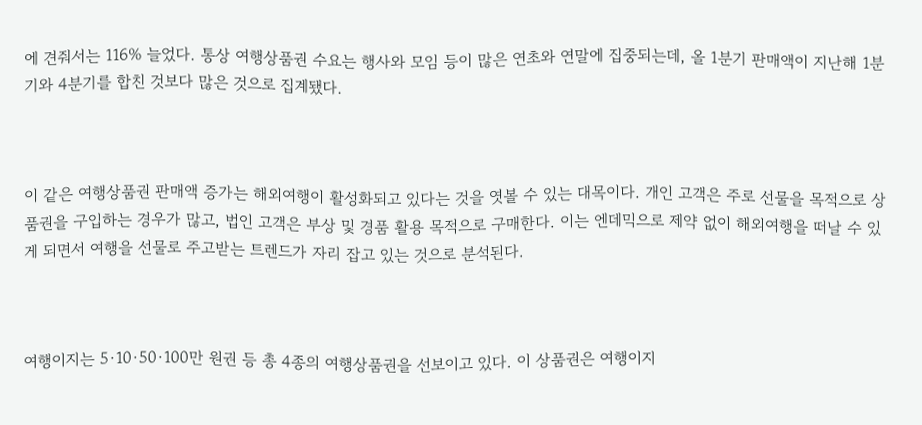에 견줘서는 116% 늘었다. 통상 여행상품권 수요는 행사와 모임 등이 많은 연초와 연말에 집중되는데, 올 1분기 판매액이 지난해 1분기와 4분기를 합친 것보다 많은 것으로 집계됐다.



이 같은 여행상품권 판매액 증가는 해외여행이 활성화되고 있다는 것을 엿볼 수 있는 대목이다. 개인 고객은 주로 선물을 목적으로 상품권을 구입하는 경우가 많고, 법인 고객은 부상 및 경품 활용 목적으로 구매한다. 이는 엔데믹으로 제약 없이 해외여행을 떠날 수 있게 되면서 여행을 선물로 주고받는 트렌드가 자리 잡고 있는 것으로 분석된다.



여행이지는 5·10·50·100만 원권 등 총 4종의 여행상품권을 선보이고 있다. 이 상품권은 여행이지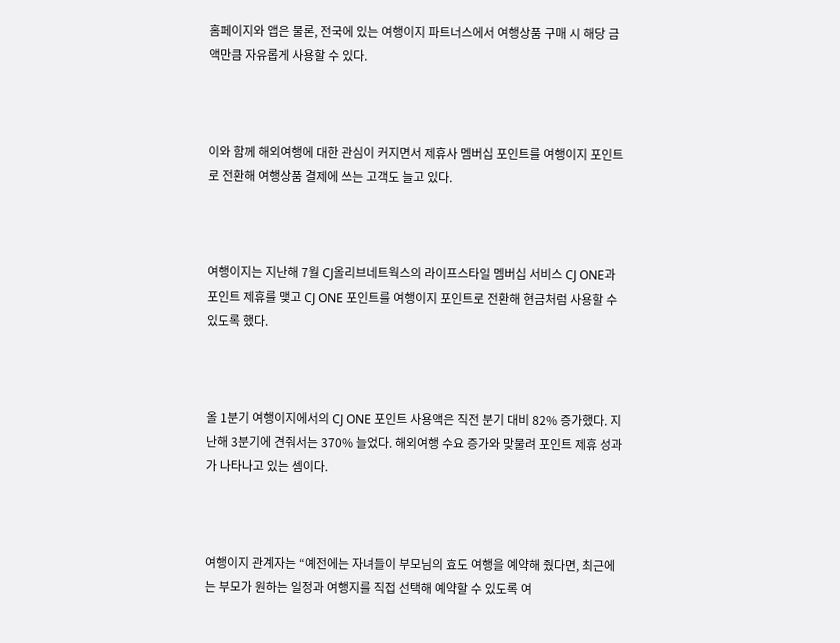홈페이지와 앱은 물론, 전국에 있는 여행이지 파트너스에서 여행상품 구매 시 해당 금액만큼 자유롭게 사용할 수 있다.



이와 함께 해외여행에 대한 관심이 커지면서 제휴사 멤버십 포인트를 여행이지 포인트로 전환해 여행상품 결제에 쓰는 고객도 늘고 있다.



여행이지는 지난해 7월 CJ올리브네트웍스의 라이프스타일 멤버십 서비스 CJ ONE과 포인트 제휴를 맺고 CJ ONE 포인트를 여행이지 포인트로 전환해 현금처럼 사용할 수 있도록 했다.



올 1분기 여행이지에서의 CJ ONE 포인트 사용액은 직전 분기 대비 82% 증가했다. 지난해 3분기에 견줘서는 370% 늘었다. 해외여행 수요 증가와 맞물려 포인트 제휴 성과가 나타나고 있는 셈이다.



여행이지 관계자는 “예전에는 자녀들이 부모님의 효도 여행을 예약해 줬다면, 최근에는 부모가 원하는 일정과 여행지를 직접 선택해 예약할 수 있도록 여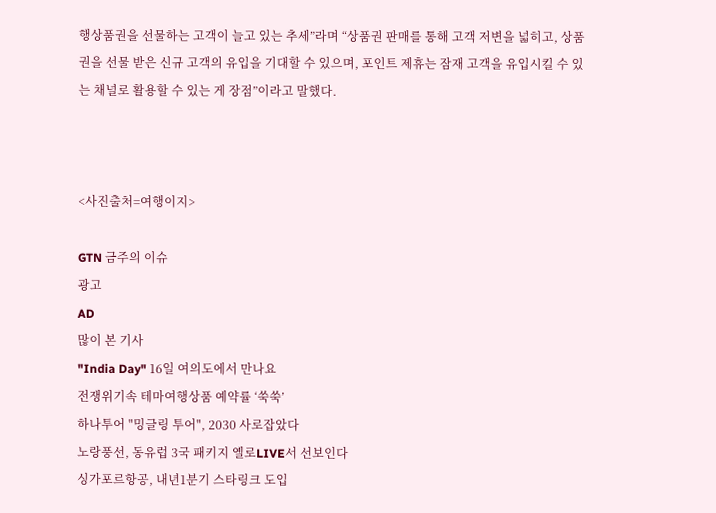행상품권을 선물하는 고객이 늘고 있는 추세”라며 “상품권 판매를 통해 고객 저변을 넓히고, 상품권을 선물 받은 신규 고객의 유입을 기대할 수 있으며, 포인트 제휴는 잠재 고객을 유입시킬 수 있는 채널로 활용할 수 있는 게 장점”이라고 말했다.



<사진출처=여행이지>

GTN 금주의 이슈
광고
AD
많이 본 기사
"India Day" 16일 여의도에서 만나요
전쟁위기속 테마여행상품 예약률 ‘쑥쑥’
하나투어 "밍글링 투어", 2030 사로잡았다
노랑풍선, 동유럽 3국 패키지 옐로LIVE서 선보인다
싱가포르항공, 내년1분기 스타링크 도입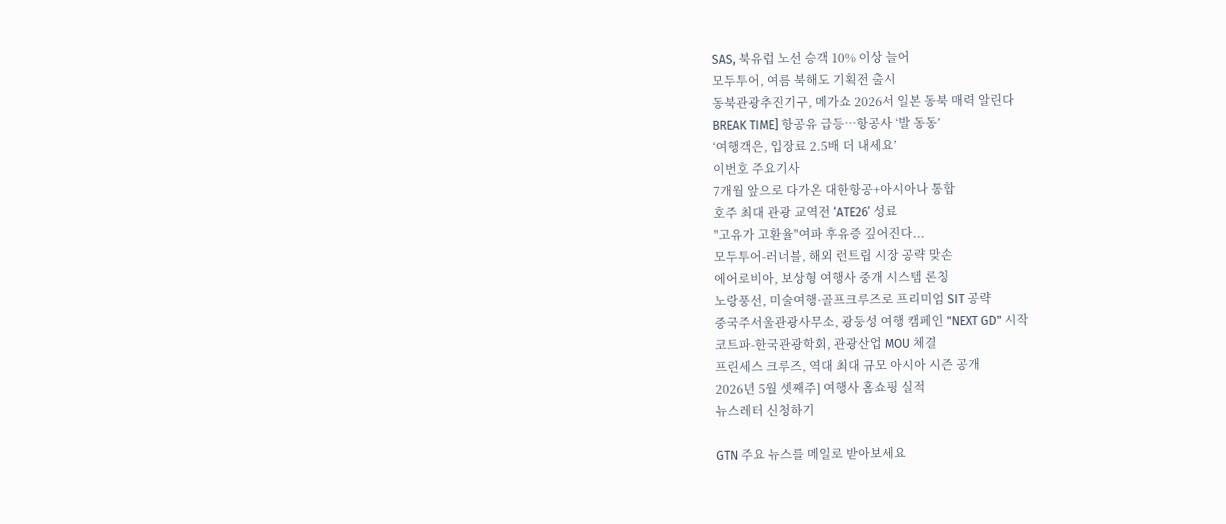SAS, 북유럽 노선 승객 10% 이상 늘어
모두투어, 여름 북해도 기획전 출시
동북관광추진기구, 메가쇼 2026서 일본 동북 매력 알린다
BREAK TIME] 항공유 급등…항공사 ‘발 동동’
‘여행객은, 입장료 2.5배 더 내세요’
이번호 주요기사
7개월 앞으로 다가온 대한항공+아시아나 통합
호주 최대 관광 교역전 ‘ATE26’ 성료
"고유가 고환율"여파 후유증 깊어진다...
모두투어-러너블, 해외 런트립 시장 공략 맞손
에어로비아, 보상형 여행사 중개 시스템 론칭
노랑풍선, 미술여행·골프크루즈로 프리미엄 SIT 공략
중국주서울관광사무소, 광둥성 여행 캠페인 "NEXT GD" 시작
코트파-한국관광학회, 관광산업 MOU 체결
프린세스 크루즈, 역대 최대 규모 아시아 시즌 공개
2026년 5월 셋째주] 여행사 홈쇼핑 실적
뉴스레터 신청하기

GTN 주요 뉴스를 메일로 받아보세요